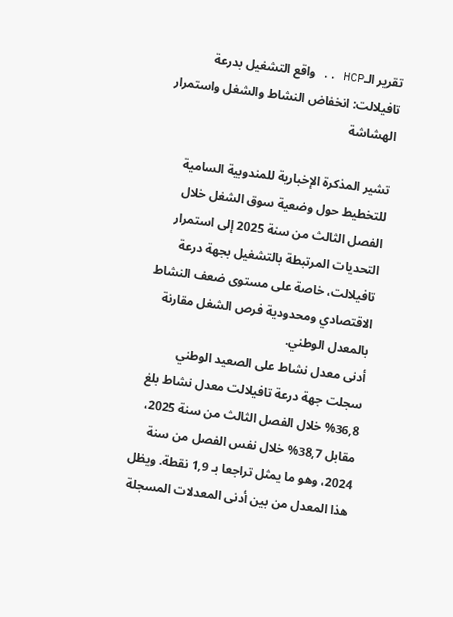تقرير الـHCP .. واقع التشغيل بدرعة تافيلالت: انخفاض النشاط والشغل واستمرار الهشاشة

تشير المذكرة الإخبارية للمندوبية السامية للتخطيط حول وضعية سوق الشغل خلال الفصل الثالث من سنة 2025 إلى استمرار التحديات المرتبطة بالتشغيل بجهة درعة تافيلالت، خاصة على مستوى ضعف النشاط الاقتصادي ومحدودية فرص الشغل مقارنة بالمعدل الوطني.
أدنى معدل نشاط على الصعيد الوطني
سجلت جهة درعة تافيلالت معدل نشاط بلغ 36,8% خلال الفصل الثالث من سنة 2025، مقابل 38,7% خلال نفس الفصل من سنة 2024، وهو ما يمثل تراجعا بـ 1,9 نقطة. ويظل هذا المعدل من بين أدنى المعدلات المسجلة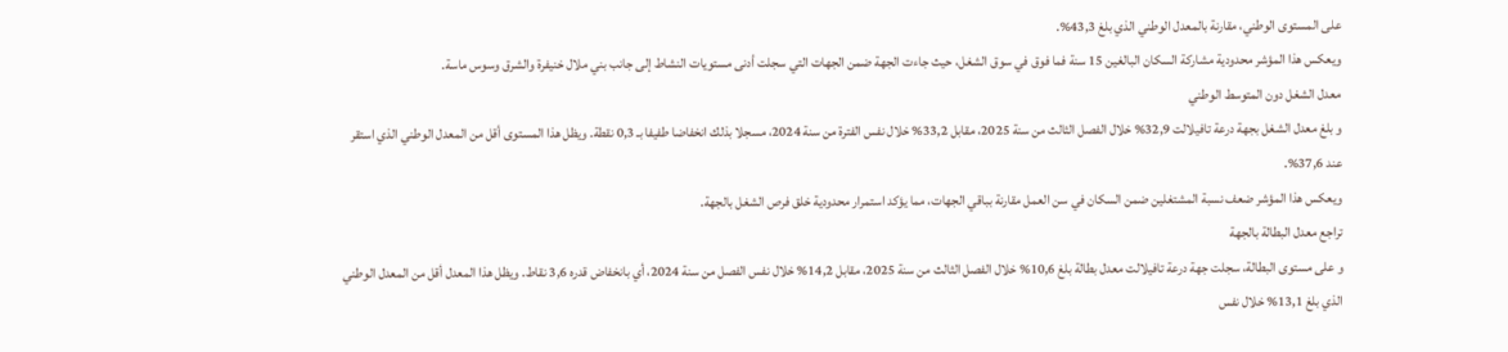على المستوى الوطني، مقارنة بالمعدل الوطني الذي بلغ 43,3%.
ويعكس هذا المؤشر محدودية مشاركة السكان البالغين 15 سنة فما فوق في سوق الشغل، حيث جاءت الجهة ضمن الجهات التي سجلت أدنى مستويات النشاط إلى جانب بني ملال خنيفرة والشرق وسوس ماسة.
معدل الشغل دون المتوسط الوطني
و بلغ معدل الشغل بجهة درعة تافيلالت 32,9% خلال الفصل الثالث من سنة 2025، مقابل 33,2% خلال نفس الفترة من سنة 2024، مسجلا بذلك انخفاضا طفيفا بـ 0,3 نقطة. ويظل هذا المستوى أقل من المعدل الوطني الذي استقر عند 37,6%.
ويعكس هذا المؤشر ضعف نسبة المشتغلين ضمن السكان في سن العمل مقارنة بباقي الجهات، مما يؤكد استمرار محدودية خلق فرص الشغل بالجهة.
تراجع معدل البطالة بالجهة
و على مستوى البطالة، سجلت جهة درعة تافيلالت معدل بطالة بلغ 10,6% خلال الفصل الثالث من سنة 2025، مقابل 14,2% خلال نفس الفصل من سنة 2024، أي بانخفاض قدره 3,6 نقاط. ويظل هذا المعدل أقل من المعدل الوطني الذي بلغ 13,1% خلال نفس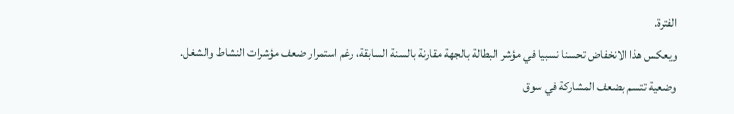الفترة.
ويعكس هذا الانخفاض تحسنا نسبيا في مؤشر البطالة بالجهة مقارنة بالسنة السابقة، رغم استمرار ضعف مؤشرات النشاط والشغل.
وضعية تتسم بضعف المشاركة في سوق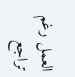العمل رغم تراجع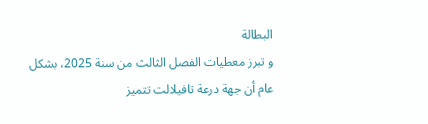البطالة
و تبرز معطيات الفصل الثالث من سنة 2025، بشكل عام أن جهة درعة تافيلالت تتميز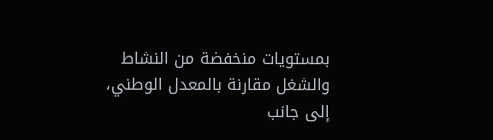بمستويات منخفضة من النشاط والشغل مقارنة بالمعدل الوطني، إلى جانب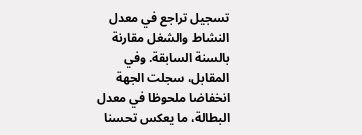تسجيل تراجع في معدل النشاط والشغل مقارنة بالسنة السابقة. وفي المقابل، سجلت الجهة انخفاضا ملحوظا في معدل البطالة، ما يعكس تحسنا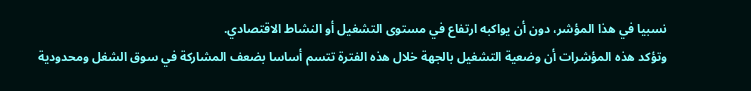نسبيا في هذا المؤشر، دون أن يواكبه ارتفاع في مستوى التشغيل أو النشاط الاقتصادي.
وتؤكد هذه المؤشرات أن وضعية التشغيل بالجهة خلال هذه الفترة تتسم أساسا بضعف المشاركة في سوق الشغل ومحدودية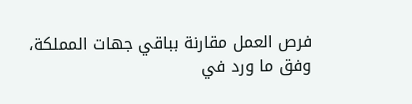فرص العمل مقارنة بباقي جهات المملكة، وفق ما ورد في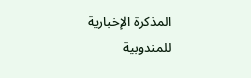المذكرة الإخبارية للمندوبية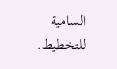السامية للتخطيط.